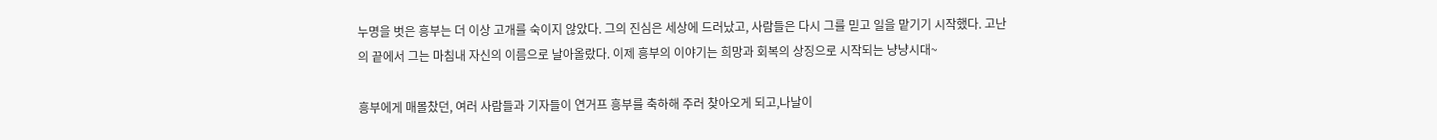누명을 벗은 흥부는 더 이상 고개를 숙이지 않았다. 그의 진심은 세상에 드러났고, 사람들은 다시 그를 믿고 일을 맡기기 시작했다. 고난의 끝에서 그는 마침내 자신의 이름으로 날아올랐다. 이제 흥부의 이야기는 희망과 회복의 상징으로 시작되는 냥냥시대~

흥부에게 매몰찼던, 여러 사람들과 기자들이 연거프 흥부를 축하해 주러 찾아오게 되고,나날이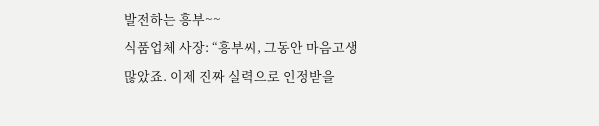발전하는 흥부~~
식품업체 사장: “흥부씨, 그동안 마음고생 많았죠. 이제 진짜 실력으로 인정받을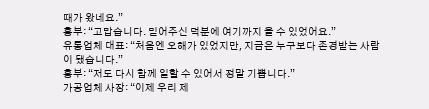때가 왔네요.”
흥부: “고맙습니다. 믿어주신 덕분에 여기까지 올 수 있었어요.”
유통업체 대표: “처음엔 오해가 있었지만, 지금은 누구보다 존경받는 사람이 됐습니다.”
흥부: “저도 다시 함께 일할 수 있어서 정말 기쁩니다.”
가공업체 사장: “이제 우리 제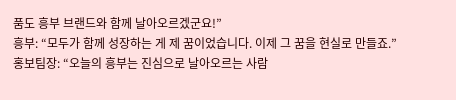품도 흥부 브랜드와 함께 날아오르겠군요!”
흥부: “모두가 함께 성장하는 게 제 꿈이었습니다. 이제 그 꿈을 현실로 만들죠.”
홍보팀장: “오늘의 흥부는 진심으로 날아오르는 사람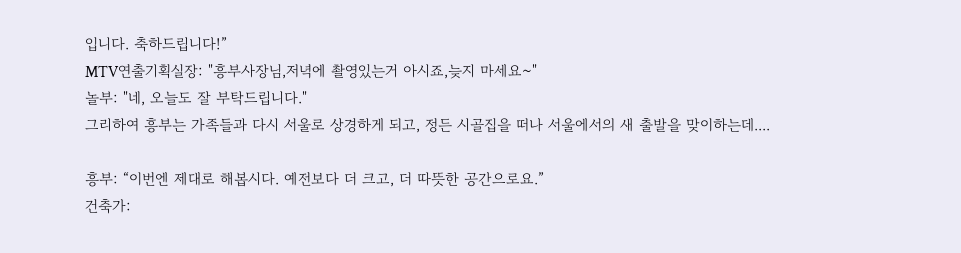입니다. 축하드립니다!”
MTV연출기획실장: "흥부사장님,저녁에 촬영있는거 아시죠,늦지 마세요~"
놀부: "네, 오늘도 잘 부탁드립니다."
그리하여 흥부는 가족들과 다시 서울로 상경하게 되고, 정든 시골집을 떠나 서울에서의 새 출발을 맞이하는데....

흥부: “이번엔 제대로 해봅시다. 예전보다 더 크고, 더 따뜻한 공간으로요.”
건축가: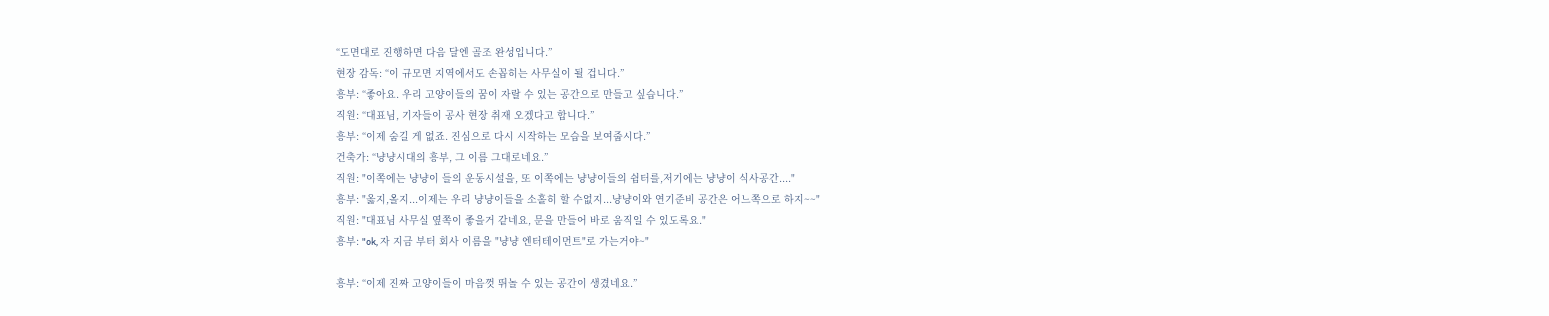“도면대로 진행하면 다음 달엔 골조 완성입니다.”
현장 감독: “이 규모면 지역에서도 손꼽히는 사무실이 될 겁니다.”
흥부: “좋아요. 우리 고양이들의 꿈이 자랄 수 있는 공간으로 만들고 싶습니다.”
직원: “대표님, 기자들이 공사 현장 취재 오겠다고 합니다.”
흥부: “이제 숨길 게 없죠. 진심으로 다시 시작하는 모습을 보여줍시다.”
건축가: “냥냥시대의 흥부, 그 이름 그대로네요.”
직원: "이쪽에는 냥냥이 들의 운동시설을, 또 이쪽에는 냥냥이들의 쉼터를,저기에는 냥냥이 식사공간...."
흥부: "옳지,올지...이제는 우리 냥냥이들을 소홀히 할 수없지...냥냥이와 연기준비 공간은 어느쪽으로 하지~~"
직원: "대표님 사무실 옆쪽이 좋을거 같네요, 문을 만들어 바로 움직일 수 있도록요."
흥부: "ok, 자 지금 부터 회사 이름을 "냥냥 엔터테이먼트"로 가는거야~"

흥부: “이제 진짜 고양이들이 마음껏 뛰놀 수 있는 공간이 생겼네요.”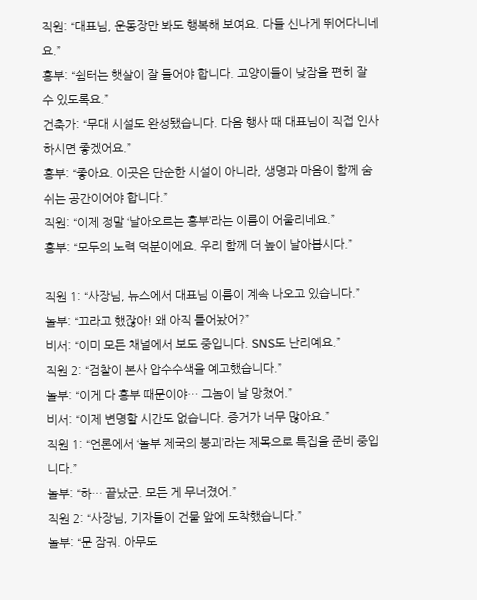직원: “대표님, 운동장만 봐도 행복해 보여요. 다들 신나게 뛰어다니네요.”
흥부: “쉼터는 햇살이 잘 들어야 합니다. 고양이들이 낮잠을 편히 잘 수 있도록요.”
건축가: “무대 시설도 완성됐습니다. 다음 행사 때 대표님이 직접 인사하시면 좋겠어요.”
흥부: “좋아요. 이곳은 단순한 시설이 아니라, 생명과 마음이 함께 숨 쉬는 공간이어야 합니다.”
직원: “이제 정말 ‘날아오르는 흥부’라는 이름이 어울리네요.”
흥부: “모두의 노력 덕분이에요. 우리 함께 더 높이 날아봅시다.”

직원 1: “사장님, 뉴스에서 대표님 이름이 계속 나오고 있습니다.”
놀부: “끄라고 했잖아! 왜 아직 틀어놨어?”
비서: “이미 모든 채널에서 보도 중입니다. SNS도 난리예요.”
직원 2: “검찰이 본사 압수수색을 예고했습니다.”
놀부: “이게 다 흥부 때문이야… 그놈이 날 망쳤어.”
비서: “이제 변명할 시간도 없습니다. 증거가 너무 많아요.”
직원 1: “언론에서 ‘놀부 제국의 붕괴’라는 제목으로 특집을 준비 중입니다.”
놀부: “하… 끝났군. 모든 게 무너졌어.”
직원 2: “사장님, 기자들이 건물 앞에 도착했습니다.”
놀부: “문 잠궈. 아무도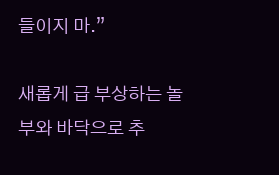들이지 마.”

새롭게 급 부상하는 놀부와 바닥으로 추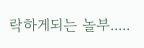락하게되는 놀부.....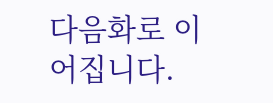다음화로 이어집니다.